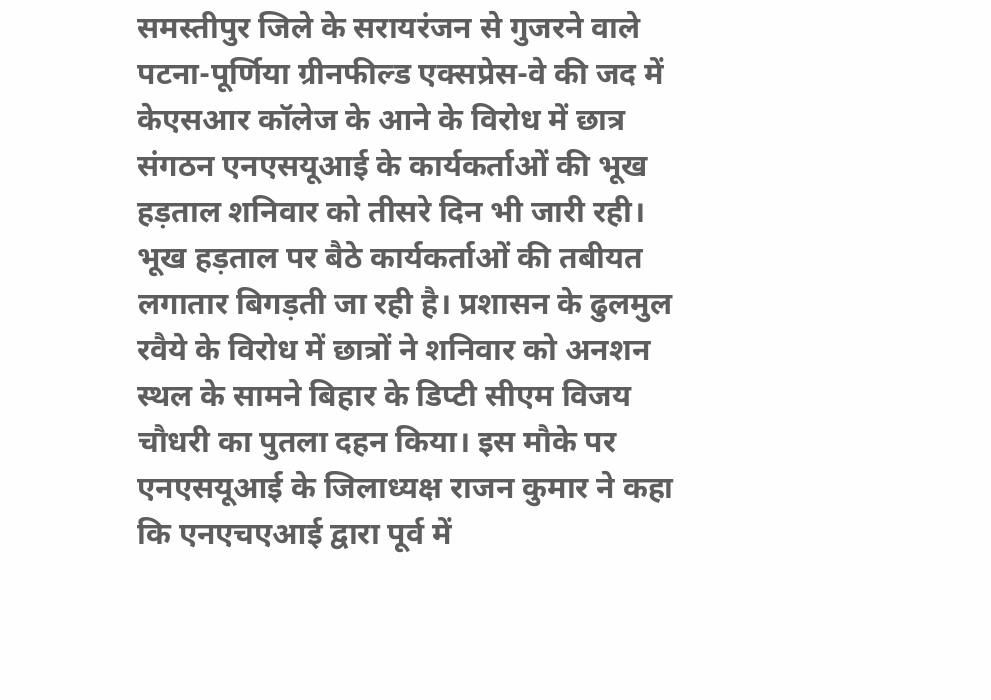समस्तीपुर जिले के सरायरंजन से गुजरने वाले पटना-पूर्णिया ग्रीनफील्ड एक्सप्रेस-वे की जद में केएसआर कॉलेज के आने के विरोध में छात्र संगठन एनएसयूआई के कार्यकर्ताओं की भूख हड़ताल शनिवार को तीसरे दिन भी जारी रही। भूख हड़ताल पर बैठे कार्यकर्ताओं की तबीयत लगातार बिगड़ती जा रही है। प्रशासन के ढुलमुल रवैये के विरोध में छात्रों ने शनिवार को अनशन स्थल के सामने बिहार के डिप्टी सीएम विजय चौधरी का पुतला दहन किया। इस मौके पर एनएसयूआई के जिलाध्यक्ष राजन कुमार ने कहा कि एनएचएआई द्वारा पूर्व में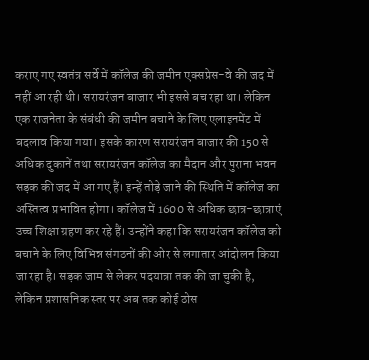कराए गए स्वतंत्र सर्वे में कॉलेज की जमीन एक्सप्रेस-वे की जद में नहीं आ रही थी। सरायरंजन बाजार भी इससे बच रहा था। लेकिन एक राजनेता के संबंधी की जमीन बचाने के लिए एलाइनमेंट में बदलाव किया गया। इसके कारण सरायरंजन बाजार की 150 से अधिक दुकानें तथा सरायरंजन कॉलेज का मैदान और पुराना भवन सड़क की जद में आ गए हैं। इन्हें तोड़े जाने की स्थिति में कॉलेज का अस्तित्व प्रभावित होगा। कॉलेज में 1600 से अधिक छात्र-छात्राएं उच्च शिक्षा ग्रहण कर रहे हैं। उन्होंने कहा कि सरायरंजन कॉलेज को बचाने के लिए विभिन्न संगठनों की ओर से लगातार आंदोलन किया जा रहा है। सड़क जाम से लेकर पदयात्रा तक की जा चुकी है, लेकिन प्रशासनिक स्तर पर अब तक कोई ठोस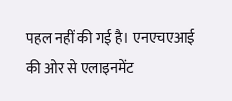पहल नहीं की गई है। एनएचएआई की ओर से एलाइनमेंट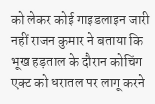को लेकर कोई गाइडलाइन जारी नहीं राजन कुमार ने बताया कि भूख हड़ताल के दौरान कोचिंग एक्ट को धरातल पर लागू करने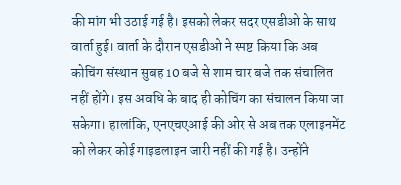की मांग भी उठाई गई है। इसको लेकर सदर एसडीओ के साथ वार्ता हुई। वार्ता के दौरान एसडीओ ने स्पष्ट किया कि अब कोचिंग संस्थान सुबह 10 बजे से शाम चार बजे तक संचालित नहीं होंगे। इस अवधि के बाद ही कोचिंग का संचालन किया जा सकेगा। हालांकि, एनएचएआई की ओर से अब तक एलाइनमेंट को लेकर कोई गाइडलाइन जारी नहीं की गई है। उन्होंने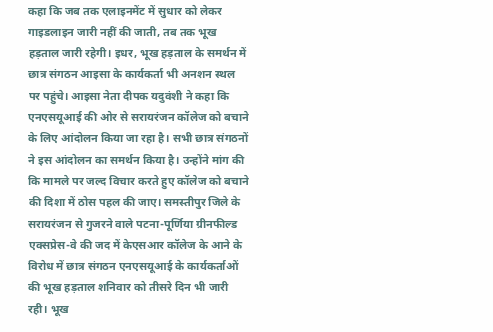कहा कि जब तक एलाइनमेंट में सुधार को लेकर गाइडलाइन जारी नहीं की जाती, तब तक भूख हड़ताल जारी रहेगी। इधर, भूख हड़ताल के समर्थन में छात्र संगठन आइसा के कार्यकर्ता भी अनशन स्थल पर पहुंचे। आइसा नेता दीपक यदुवंशी ने कहा कि एनएसयूआई की ओर से सरायरंजन कॉलेज को बचाने के लिए आंदोलन किया जा रहा है। सभी छात्र संगठनों ने इस आंदोलन का समर्थन किया है। उन्होंने मांग की कि मामले पर जल्द विचार करते हुए कॉलेज को बचाने की दिशा में ठोस पहल की जाए। समस्तीपुर जिले के सरायरंजन से गुजरने वाले पटना-पूर्णिया ग्रीनफील्ड एक्सप्रेस-वे की जद में केएसआर कॉलेज के आने के विरोध में छात्र संगठन एनएसयूआई के कार्यकर्ताओं की भूख हड़ताल शनिवार को तीसरे दिन भी जारी रही। भूख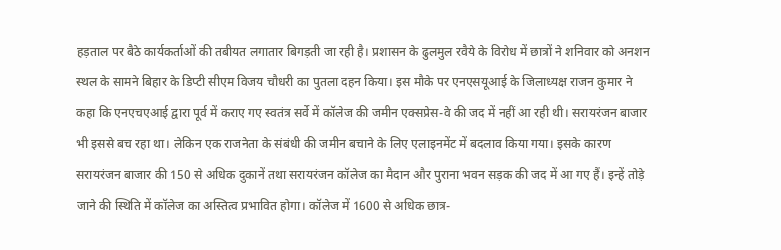हड़ताल पर बैठे कार्यकर्ताओं की तबीयत लगातार बिगड़ती जा रही है। प्रशासन के ढुलमुल रवैये के विरोध में छात्रों ने शनिवार को अनशन स्थल के सामने बिहार के डिप्टी सीएम विजय चौधरी का पुतला दहन किया। इस मौके पर एनएसयूआई के जिलाध्यक्ष राजन कुमार ने कहा कि एनएचएआई द्वारा पूर्व में कराए गए स्वतंत्र सर्वे में कॉलेज की जमीन एक्सप्रेस-वे की जद में नहीं आ रही थी। सरायरंजन बाजार भी इससे बच रहा था। लेकिन एक राजनेता के संबंधी की जमीन बचाने के लिए एलाइनमेंट में बदलाव किया गया। इसके कारण सरायरंजन बाजार की 150 से अधिक दुकानें तथा सरायरंजन कॉलेज का मैदान और पुराना भवन सड़क की जद में आ गए हैं। इन्हें तोड़े जाने की स्थिति में कॉलेज का अस्तित्व प्रभावित होगा। कॉलेज में 1600 से अधिक छात्र-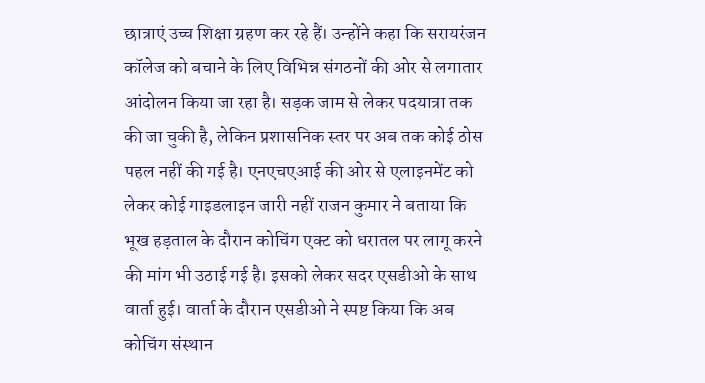छात्राएं उच्च शिक्षा ग्रहण कर रहे हैं। उन्होंने कहा कि सरायरंजन कॉलेज को बचाने के लिए विभिन्न संगठनों की ओर से लगातार आंदोलन किया जा रहा है। सड़क जाम से लेकर पदयात्रा तक की जा चुकी है, लेकिन प्रशासनिक स्तर पर अब तक कोई ठोस पहल नहीं की गई है। एनएचएआई की ओर से एलाइनमेंट को लेकर कोई गाइडलाइन जारी नहीं राजन कुमार ने बताया कि भूख हड़ताल के दौरान कोचिंग एक्ट को धरातल पर लागू करने की मांग भी उठाई गई है। इसको लेकर सदर एसडीओ के साथ वार्ता हुई। वार्ता के दौरान एसडीओ ने स्पष्ट किया कि अब कोचिंग संस्थान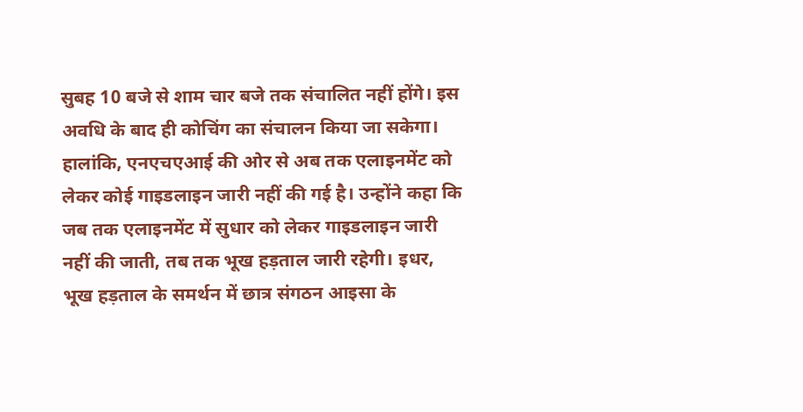सुबह 10 बजे से शाम चार बजे तक संचालित नहीं होंगे। इस अवधि के बाद ही कोचिंग का संचालन किया जा सकेगा। हालांकि, एनएचएआई की ओर से अब तक एलाइनमेंट को लेकर कोई गाइडलाइन जारी नहीं की गई है। उन्होंने कहा कि जब तक एलाइनमेंट में सुधार को लेकर गाइडलाइन जारी नहीं की जाती, तब तक भूख हड़ताल जारी रहेगी। इधर, भूख हड़ताल के समर्थन में छात्र संगठन आइसा के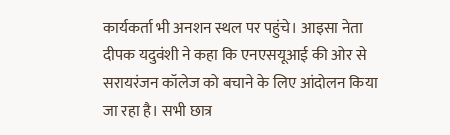कार्यकर्ता भी अनशन स्थल पर पहुंचे। आइसा नेता दीपक यदुवंशी ने कहा कि एनएसयूआई की ओर से सरायरंजन कॉलेज को बचाने के लिए आंदोलन किया जा रहा है। सभी छात्र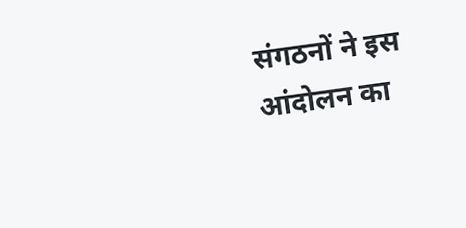संगठनों ने इस आंदोलन का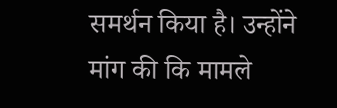समर्थन किया है। उन्होंने मांग की कि मामले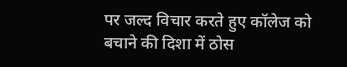पर जल्द विचार करते हुए कॉलेज को बचाने की दिशा में ठोस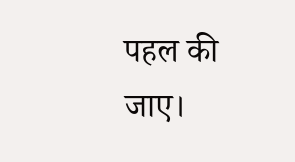पहल की जाए।